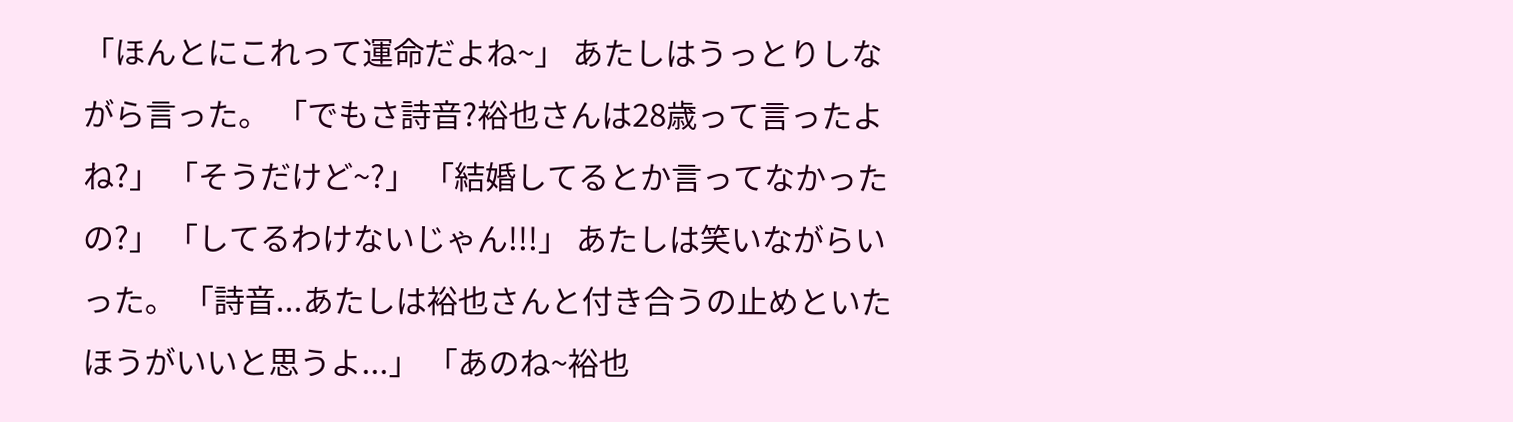「ほんとにこれって運命だよね~」 あたしはうっとりしながら言った。 「でもさ詩音?裕也さんは28歳って言ったよね?」 「そうだけど~?」 「結婚してるとか言ってなかったの?」 「してるわけないじゃん!!!」 あたしは笑いながらいった。 「詩音...あたしは裕也さんと付き合うの止めといたほうがいいと思うよ...」 「あのね~裕也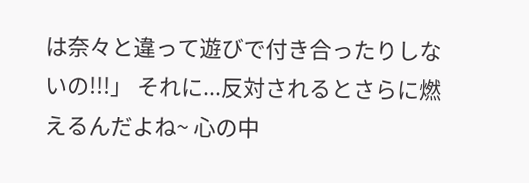は奈々と違って遊びで付き合ったりしないの!!!」 それに...反対されるとさらに燃えるんだよね~ 心の中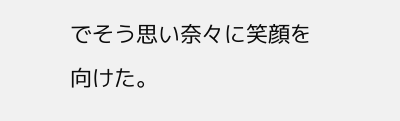でそう思い奈々に笑顔を向けた。